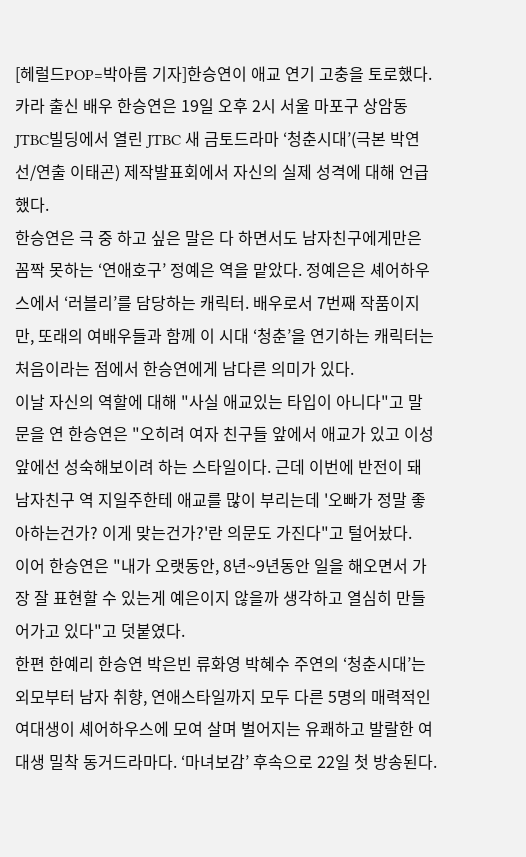[헤럴드POP=박아름 기자]한승연이 애교 연기 고충을 토로했다.
카라 출신 배우 한승연은 19일 오후 2시 서울 마포구 상암동 JTBC빌딩에서 열린 JTBC 새 금토드라마 ‘청춘시대’(극본 박연선/연출 이태곤) 제작발표회에서 자신의 실제 성격에 대해 언급했다.
한승연은 극 중 하고 싶은 말은 다 하면서도 남자친구에게만은 꼼짝 못하는 ‘연애호구’ 정예은 역을 맡았다. 정예은은 셰어하우스에서 ‘러블리’를 담당하는 캐릭터. 배우로서 7번째 작품이지만, 또래의 여배우들과 함께 이 시대 ‘청춘’을 연기하는 캐릭터는 처음이라는 점에서 한승연에게 남다른 의미가 있다.
이날 자신의 역할에 대해 "사실 애교있는 타입이 아니다"고 말문을 연 한승연은 "오히려 여자 친구들 앞에서 애교가 있고 이성 앞에선 성숙해보이려 하는 스타일이다. 근데 이번에 반전이 돼 남자친구 역 지일주한테 애교를 많이 부리는데 '오빠가 정말 좋아하는건가? 이게 맞는건가?'란 의문도 가진다"고 털어놨다.
이어 한승연은 "내가 오랫동안, 8년~9년동안 일을 해오면서 가장 잘 표현할 수 있는게 예은이지 않을까 생각하고 열심히 만들어가고 있다"고 덧붙였다.
한편 한예리 한승연 박은빈 류화영 박혜수 주연의 ‘청춘시대’는 외모부터 남자 취향, 연애스타일까지 모두 다른 5명의 매력적인 여대생이 셰어하우스에 모여 살며 벌어지는 유쾌하고 발랄한 여대생 밀착 동거드라마다. ‘마녀보감’ 후속으로 22일 첫 방송된다.